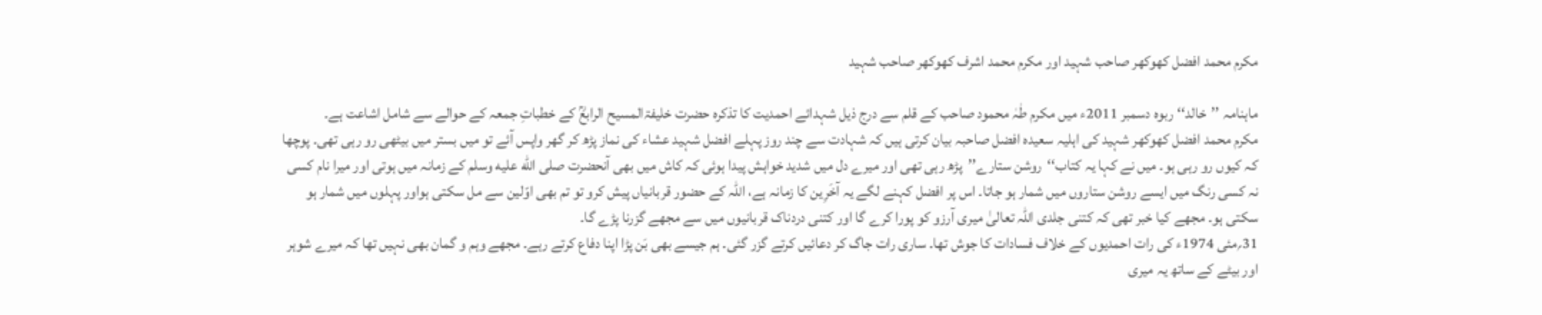مکرم محمد افضل کھوکھر صاحب شہید اور مکرم محمد اشرف کھوکھر صاحب شہید

ماہنامہ ’’خالد‘‘ ربوہ دسمبر 2011ء میں مکرم طٰہٰ محمود صاحب کے قلم سے درج ذیل شہدائے احمدیت کا تذکرہ حضرت خلیفۃالمسیح الرابعؒ کے خطباتِ جمعہ کے حوالے سے شامل اشاعت ہے۔
مکرم محمد افضل کھوکھر شہید کی اہلیہ سعیدہ افضل صاحبہ بیان کرتی ہیں کہ شہادت سے چند روز پہلے افضل شہید عشاء کی نماز پڑھ کر گھر واپس آئے تو میں بستر میں بیٹھی رو رہی تھی۔ پوچھا کہ کیوں رو رہی ہو۔ میں نے کہا یہ کتاب‘‘روشن ستارے’’پڑھ رہی تھی اور میرے دل میں شدید خواہش پیدا ہوئی کہ کاش میں بھی آنحضرت صلى الله عليه وسلم کے زمانہ میں ہوتی اور میرا نام کسی نہ کسی رنگ میں ایسے روشن ستاروں میں شمار ہو جاتا۔ اس پر افضل کہنے لگے یہ آخَرِین کا زمانہ ہے، اللہ کے حضور قربانیاں پیش کرو تو تم بھی اوّلین سے مل سکتی ہواور پہلوں میں شمار ہو سکتی ہو۔ مجھے کیا خبر تھی کہ کتنی جلدی اللہ تعالیٰ میری آرزو کو پورا کرے گا اور کتنی دردناک قربانیوں میں سے مجھے گزرنا پڑے گا۔
31؍مئی 1974ء کی رات احمدیوں کے خلاف فسادات کا جوش تھا۔ ساری رات جاگ کر دعائیں کرتے گزر گئی۔ ہم جیسے بھی بَن پڑا اپنا دفاع کرتے رہے۔ مجھے وہم و گمان بھی نہیں تھا کہ میرے شوہر اور بیٹے کے ساتھ یہ میری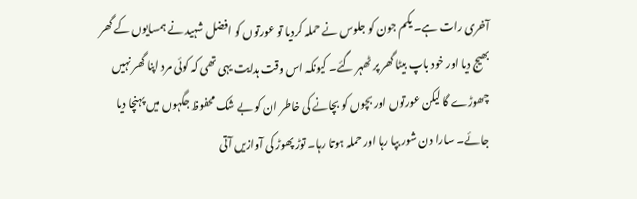آخری رات ہے۔ یکم جون کو جلوس نے حملہ کردیا تو عورتوں کو افضل شہید نے ہمسایوں کے گھر بھیج دیا اور خود باپ بیٹا گھر پر ٹھہر گئے۔ کیونکہ اس وقت ہدایت یہی تھی کہ کوئی مرد اپنا گھر نہیں چھوڑے گا لیکن عورتوں اور بچوں کو بچانے کی خاطر ان کو بے شک محفوظ جگہوں میں پہنچا دیا جائے۔ سارا دن شور بپا رہا اور حملہ ہوتا رہا۔ توڑ پھوڑ کی آوازیں آتی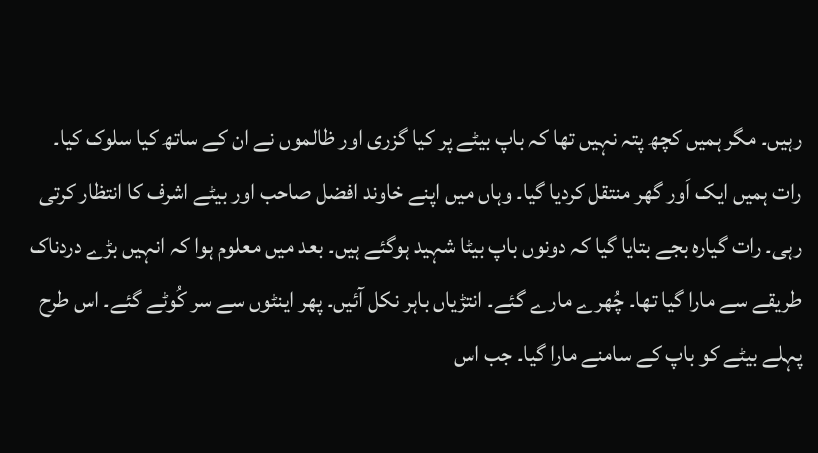رہیں۔ مگر ہمیں کچھ پتہ نہیں تھا کہ باپ بیٹے پر کیا گزری اور ظالموں نے ان کے ساتھ کیا سلوک کیا۔ رات ہمیں ایک اَور گھر منتقل کردیا گیا۔ وہاں میں اپنے خاوند افضل صاحب اور بیٹے اشرف کا انتظار کرتی رہی۔ رات گیارہ بجے بتایا گیا کہ دونوں باپ بیٹا شہید ہوگئے ہیں۔ بعد میں معلوم ہوا کہ انہیں بڑے دردناک طریقے سے مارا گیا تھا۔ چُھرے مارے گئے۔ انتڑیاں باہر نکل آئیں۔ پھر اینٹوں سے سر کُوٹے گئے۔ اس طرح پہلے بیٹے کو باپ کے سامنے مارا گیا۔ جب اس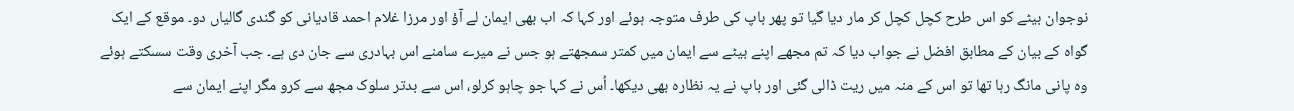نوجوان بیٹے کو اس طرح کچل کچل کر مار دیا گیا تو پھر باپ کی طرف متوجہ ہوئے اور کہا کہ اب بھی ایمان لے آؤ اور مرزا غلام احمد قادیانی کو گندی گالیاں دو۔ موقع کے ایک گواہ کے بیان کے مطابق افضل نے جواب دیا کہ تم مجھے اپنے بیٹے سے ایمان میں کمتر سمجھتے ہو جس نے میرے سامنے اس بہادری سے جان دی ہے۔ جب آخری وقت سسکتے ہوئے وہ پانی مانگ رہا تھا تو اس کے منہ میں ریت ڈالی گئی اور باپ نے یہ نظارہ بھی دیکھا۔ اُس نے کہا جو چاہو کرلو، اس سے بدتر سلوک مجھ سے کرو مگر اپنے ایمان سے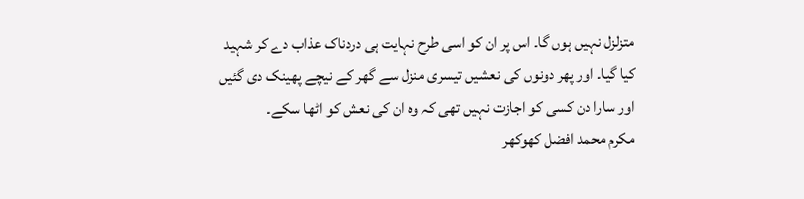متزلزل نہیں ہوں گا۔ اس پر ان کو اسی طرح نہایت ہی دردناک عذاب دے کر شہید کیا گیا۔ اور پھر دونوں کی نعشیں تیسری منزل سے گھر کے نیچے پھینک دی گئیں اور سارا دن کسی کو اجازت نہیں تھی کہ وہ ان کی نعش کو اٹھا سکے۔
مکرم محمد افضل کھوکھر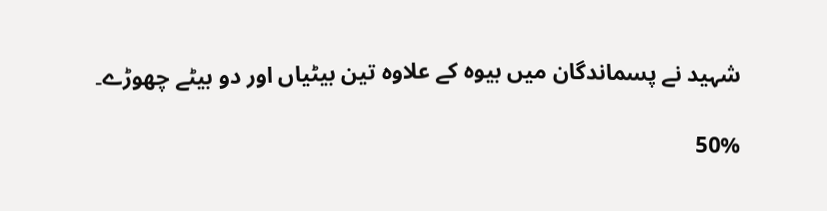شہید نے پسماندگان میں بیوہ کے علاوہ تین بیٹیاں اور دو بیٹے چھوڑے۔

50%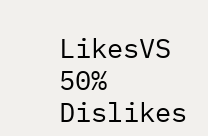LikesVS
50% Dislikes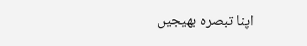اپنا تبصرہ بھیجیں